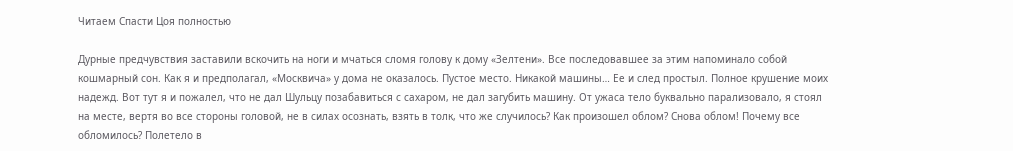Читаем Спасти Цоя полностью

Дурные предчувствия заставили вскочить на ноги и мчаться сломя голову к дому «Зелтени». Все последовавшее за этим напоминало собой кошмарный сон. Как я и предполагал, «Москвича» у дома не оказалось. Пустое место. Никакой машины… Ее и след простыл. Полное крушение моих надежд. Вот тут я и пожалел, что не дал Шульцу позабавиться с сахаром, не дал загубить машину. От ужаса тело буквально парализовало, я стоял на месте, вертя во все стороны головой, не в силах осознать, взять в толк, что же случилось? Как произошел облом? Снова облом! Почему все обломилось? Полетело в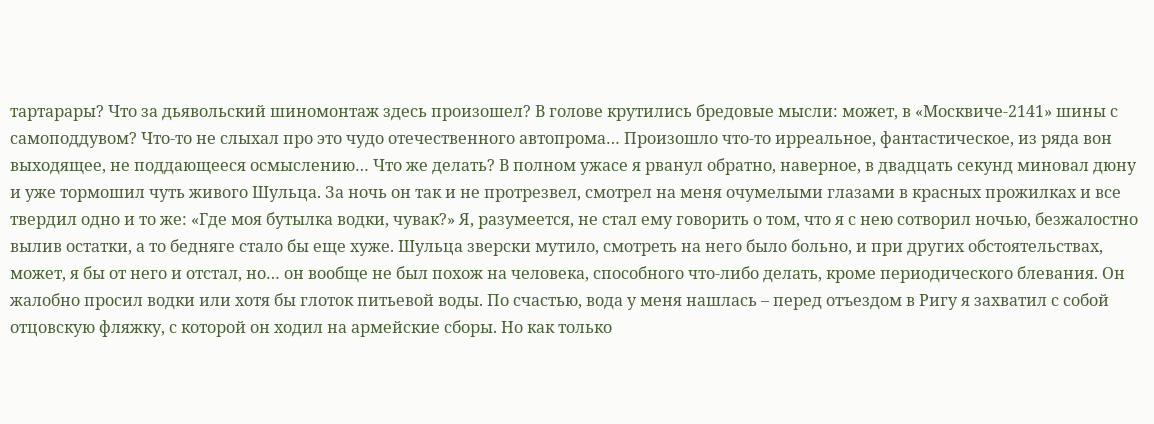тартарары? Что за дьявольский шиномонтаж здесь произошел? В голове крутились бредовые мысли: может, в «Москвиче-2141» шины с самоподдувом? Что-то не слыхал про это чудо отечественного автопрома… Произошло что-то ирреальное, фантастическое, из ряда вон выходящее, не поддающееся осмыслению… Что же делать? В полном ужасе я рванул обратно, наверное, в двадцать секунд миновал дюну и уже тормошил чуть живого Шульца. За ночь он так и не протрезвел, смотрел на меня очумелыми глазами в красных прожилках и все твердил одно и то же: «Где моя бутылка водки, чувак?» Я, разумеется, не стал ему говорить о том, что я с нею сотворил ночью, безжалостно вылив остатки, а то бедняге стало бы еще хуже. Шульца зверски мутило, смотреть на него было больно, и при других обстоятельствах, может, я бы от него и отстал, но… он вообще не был похож на человека, способного что-либо делать, кроме периодического блевания. Он жалобно просил водки или хотя бы глоток питьевой воды. По счастью, вода у меня нашлась – перед отъездом в Ригу я захватил с собой отцовскую фляжку, с которой он ходил на армейские сборы. Но как только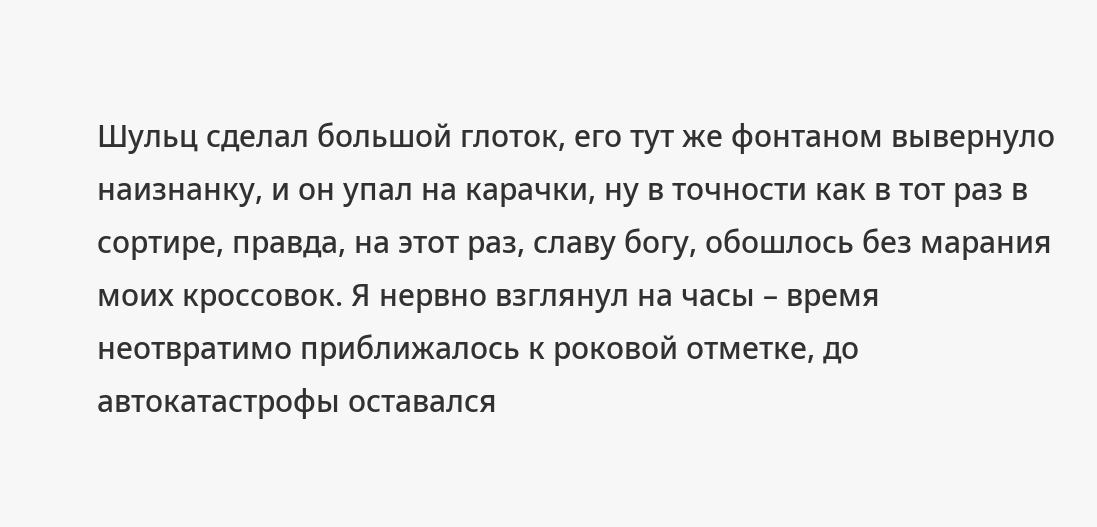Шульц сделал большой глоток, его тут же фонтаном вывернуло наизнанку, и он упал на карачки, ну в точности как в тот раз в сортире, правда, на этот раз, славу богу, обошлось без марания моих кроссовок. Я нервно взглянул на часы – время неотвратимо приближалось к роковой отметке, до автокатастрофы оставался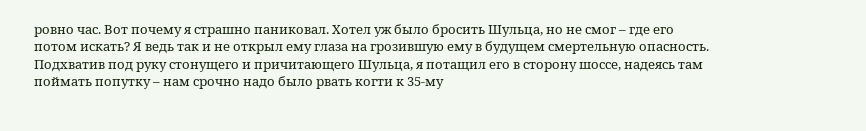ровно час. Вот почему я страшно паниковал. Хотел уж было бросить Шульца, но не смог – где его потом искать? Я ведь так и не открыл ему глаза на грозившую ему в будущем смертельную опасность. Подхватив под руку стонущего и причитающего Шульца, я потащил его в сторону шоссе, надеясь там поймать попутку – нам срочно надо было рвать когти к 35-му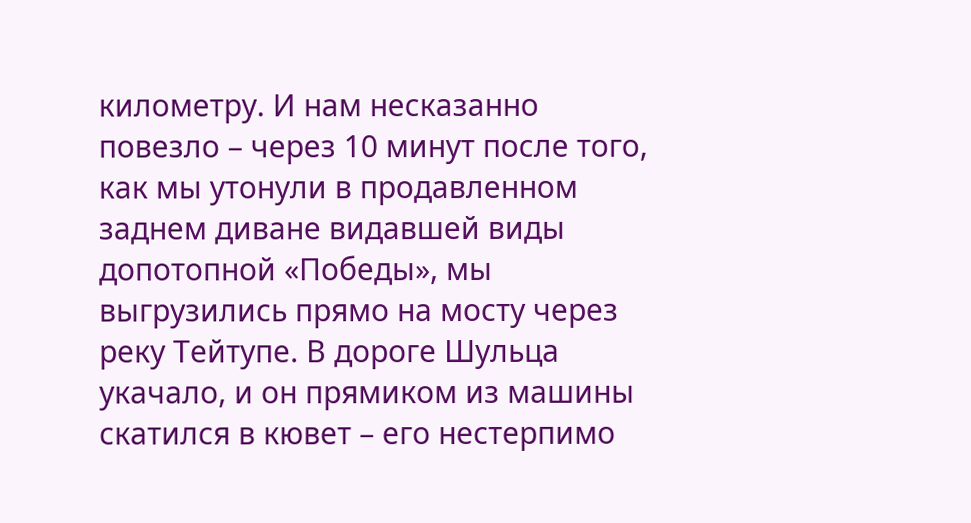километру. И нам несказанно повезло – через 10 минут после того, как мы утонули в продавленном заднем диване видавшей виды допотопной «Победы», мы выгрузились прямо на мосту через реку Тейтупе. В дороге Шульца укачало, и он прямиком из машины скатился в кювет – его нестерпимо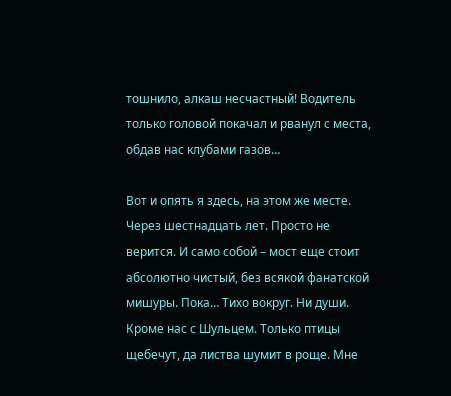тошнило, алкаш несчастный! Водитель только головой покачал и рванул с места, обдав нас клубами газов…

Вот и опять я здесь, на этом же месте. Через шестнадцать лет. Просто не верится. И само собой – мост еще стоит абсолютно чистый, без всякой фанатской мишуры. Пока… Тихо вокруг. Ни души. Кроме нас с Шульцем. Только птицы щебечут, да листва шумит в роще. Мне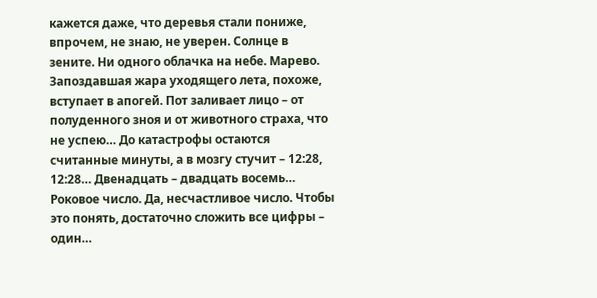кажется даже, что деревья стали пониже, впрочем, не знаю, не уверен. Солнце в зените. Ни одного облачка на небе. Марево. Запоздавшая жара уходящего лета, похоже, вступает в апогей. Пот заливает лицо – от полуденного зноя и от животного страха, что не успею… До катастрофы остаются считанные минуты, а в мозгу стучит – 12:28, 12:28… Двенадцать – двадцать восемь… Роковое число. Да, несчастливое число. Чтобы это понять, достаточно сложить все цифры – один…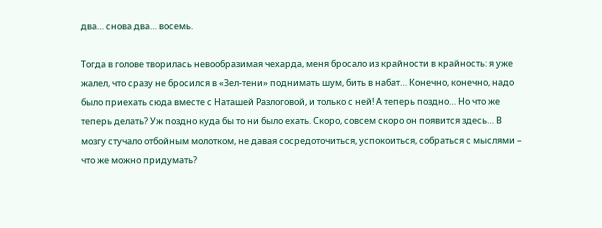два… снова два… восемь.

Тогда в голове творилась невообразимая чехарда, меня бросало из крайности в крайность: я уже жалел, что сразу не бросился в «Зел-тени» поднимать шум, бить в набат… Конечно, конечно, надо было приехать сюда вместе с Наташей Разлоговой, и только с ней! А теперь поздно… Но что же теперь делать? Уж поздно куда бы то ни было ехать. Скоро, совсем скоро он появится здесь… В мозгу стучало отбойным молотком, не давая сосредоточиться, успокоиться, собраться с мыслями – что же можно придумать?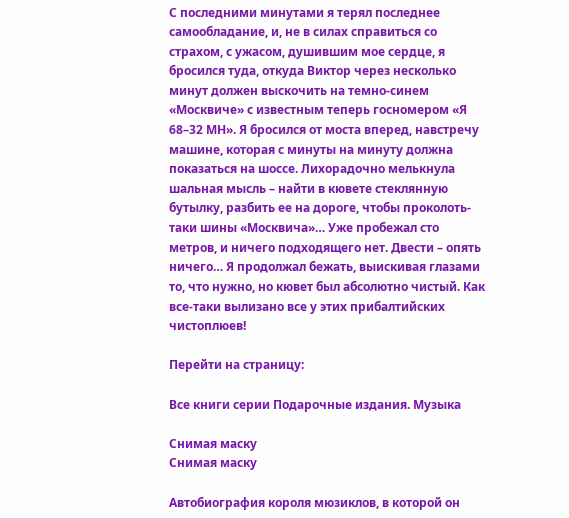С последними минутами я терял последнее самообладание, и, не в силах справиться со страхом, с ужасом, душившим мое сердце, я бросился туда, откуда Виктор через несколько минут должен выскочить на темно-синем «Москвиче» с известным теперь госномером «Я 68–32 МН». Я бросился от моста вперед, навстречу машине, которая с минуты на минуту должна показаться на шоссе. Лихорадочно мелькнула шальная мысль – найти в кювете стеклянную бутылку, разбить ее на дороге, чтобы проколоть-таки шины «Москвича»… Уже пробежал сто метров, и ничего подходящего нет. Двести – опять ничего… Я продолжал бежать, выискивая глазами то, что нужно, но кювет был абсолютно чистый. Как все-таки вылизано все у этих прибалтийских чистоплюев!

Перейти на страницу:

Все книги серии Подарочные издания. Музыка

Снимая маску
Снимая маску

Автобиография короля мюзиклов, в которой он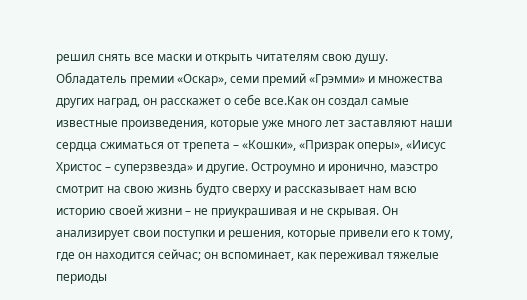решил снять все маски и открыть читателям свою душу. Обладатель премии «Оскар», семи премий «Грэмми» и множества других наград, он расскажет о себе все.Как он создал самые известные произведения, которые уже много лет заставляют наши сердца сжиматься от трепета – «Кошки», «Призрак оперы», «Иисус Христос – суперзвезда» и другие. Остроумно и иронично, маэстро смотрит на свою жизнь будто сверху и рассказывает нам всю историю своей жизни – не приукрашивая и не скрывая. Он анализирует свои поступки и решения, которые привели его к тому, где он находится сейчас; он вспоминает, как переживал тяжелые периоды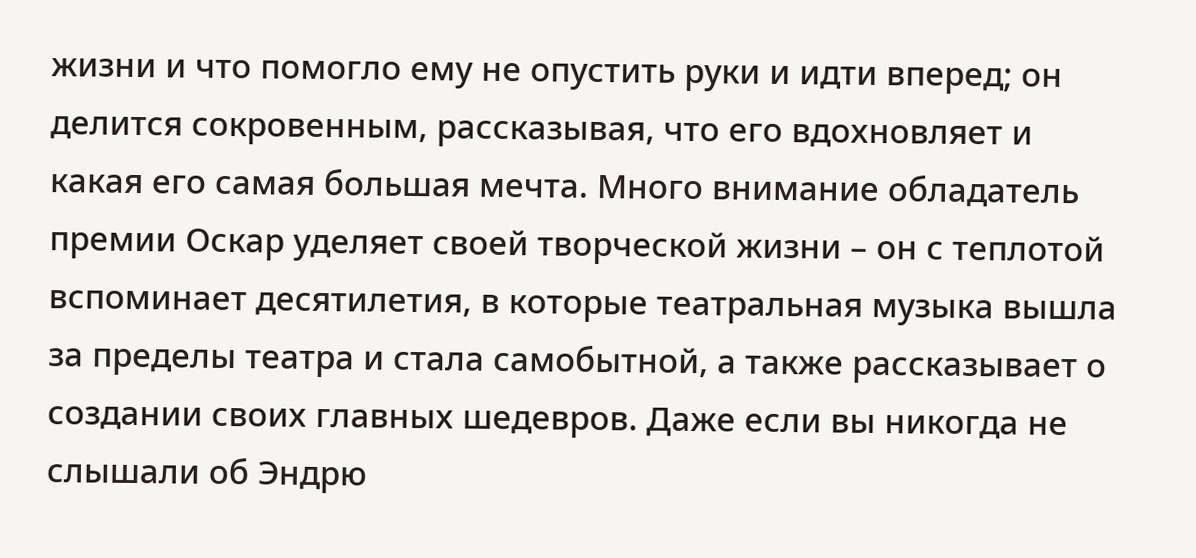жизни и что помогло ему не опустить руки и идти вперед; он делится сокровенным, рассказывая, что его вдохновляет и какая его самая большая мечта. Много внимание обладатель премии Оскар уделяет своей творческой жизни – он с теплотой вспоминает десятилетия, в которые театральная музыка вышла за пределы театра и стала самобытной, а также рассказывает о создании своих главных шедевров. Даже если вы никогда не слышали об Эндрю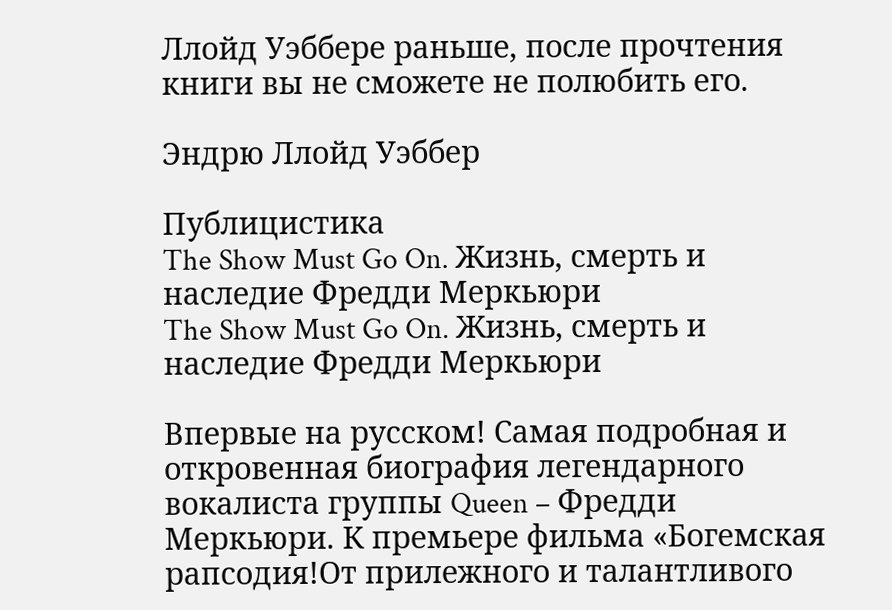Ллойд Уэббере раньше, после прочтения книги вы не сможете не полюбить его.

Эндрю Ллойд Уэббер

Публицистика
The Show Must Go On. Жизнь, смерть и наследие Фредди Меркьюри
The Show Must Go On. Жизнь, смерть и наследие Фредди Меркьюри

Впервые на русском! Самая подробная и откровенная биография легендарного вокалиста группы Queen – Фредди Меркьюри. К премьере фильма «Богемская рапсодия!От прилежного и талантливого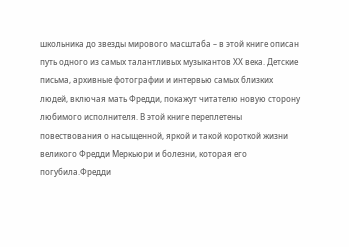школьника до звезды мирового масштаба – в этой книге описан путь одного из самых талантливых музыкантов ХХ века. Детские письма, архивные фотографии и интервью самых близких людей, включая мать Фредди, покажут читателю новую сторону любимого исполнителя. В этой книге переплетены повествования о насыщенной, яркой и такой короткой жизни великого Фредди Меркьюри и болезни, которая его погубила.Фредди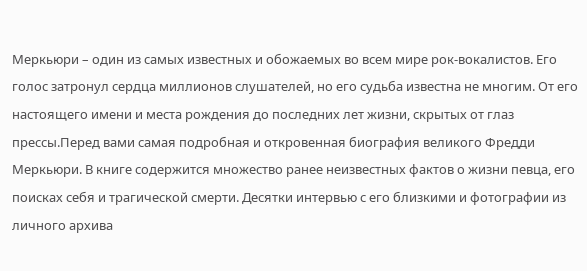Меркьюри – один из самых известных и обожаемых во всем мире рок-вокалистов. Его голос затронул сердца миллионов слушателей, но его судьба известна не многим. От его настоящего имени и места рождения до последних лет жизни, скрытых от глаз прессы.Перед вами самая подробная и откровенная биография великого Фредди Меркьюри. В книге содержится множество ранее неизвестных фактов о жизни певца, его поисках себя и трагической смерти. Десятки интервью с его близкими и фотографии из личного архива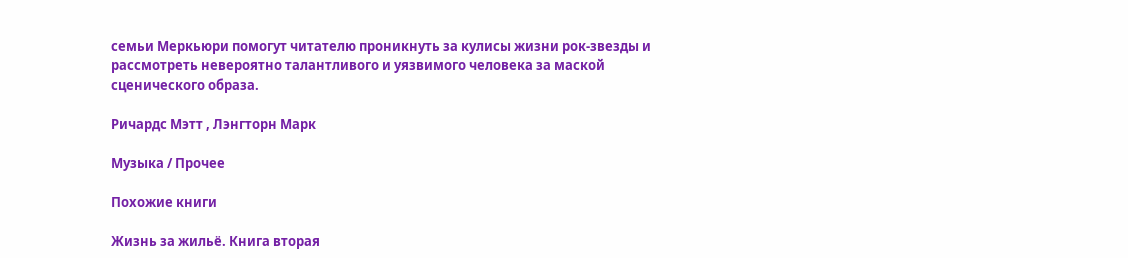семьи Меркьюри помогут читателю проникнуть за кулисы жизни рок-звезды и рассмотреть невероятно талантливого и уязвимого человека за маской сценического образа.

Ричардс Мэтт , Лэнгторн Марк

Музыка / Прочее

Похожие книги

Жизнь за жильё. Книга вторая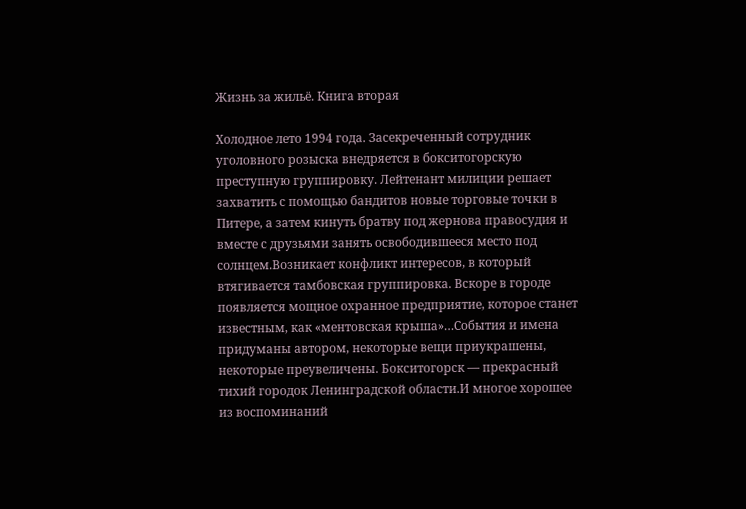Жизнь за жильё. Книга вторая

Холодное лето 1994 года. Засекреченный сотрудник уголовного розыска внедряется в бокситогорскую преступную группировку. Лейтенант милиции решает захватить с помощью бандитов новые торговые точки в Питере, а затем кинуть братву под жернова правосудия и вместе с друзьями занять освободившееся место под солнцем.Возникает конфликт интересов, в который втягивается тамбовская группировка. Вскоре в городе появляется мощное охранное предприятие, которое станет известным, как «ментовская крыша»…События и имена придуманы автором, некоторые вещи приукрашены, некоторые преувеличены. Бокситогорск — прекрасный тихий городок Ленинградской области.И многое хорошее из воспоминаний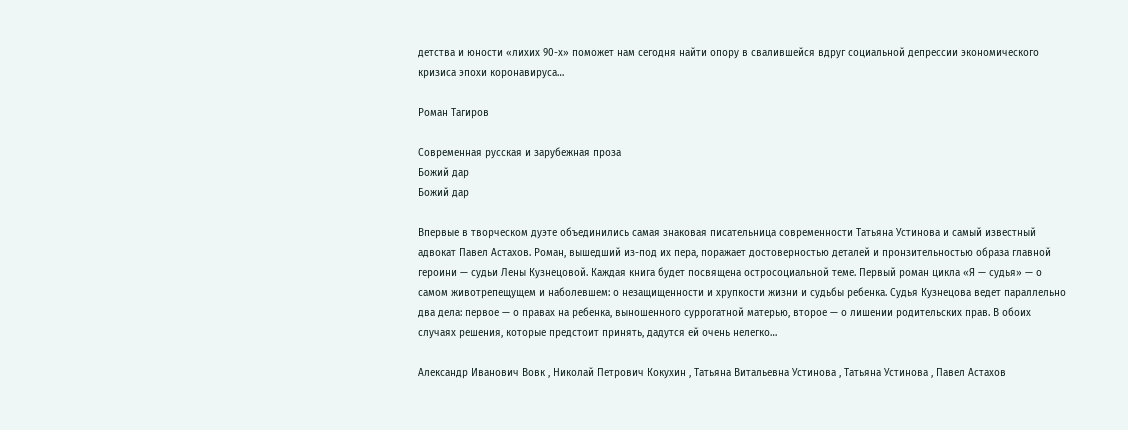детства и юности «лихих 90-х» поможет нам сегодня найти опору в свалившейся вдруг социальной депрессии экономического кризиса эпохи коронавируса…

Роман Тагиров

Современная русская и зарубежная проза
Божий дар
Божий дар

Впервые в творческом дуэте объединились самая знаковая писательница современности Татьяна Устинова и самый известный адвокат Павел Астахов. Роман, вышедший из-под их пера, поражает достоверностью деталей и пронзительностью образа главной героини — судьи Лены Кузнецовой. Каждая книга будет посвящена остросоциальной теме. Первый роман цикла «Я — судья» — о самом животрепещущем и наболевшем: о незащищенности и хрупкости жизни и судьбы ребенка. Судья Кузнецова ведет параллельно два дела: первое — о правах на ребенка, выношенного суррогатной матерью, второе — о лишении родительских прав. В обоих случаях решения, которые предстоит принять, дадутся ей очень нелегко…

Александр Иванович Вовк , Николай Петрович Кокухин , Татьяна Витальевна Устинова , Татьяна Устинова , Павел Астахов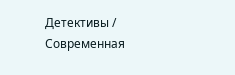Детективы / Современная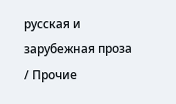русская и зарубежная проза / Прочие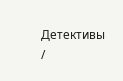Детективы /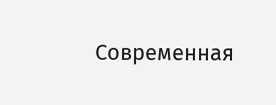Современная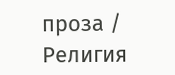проза / Религия